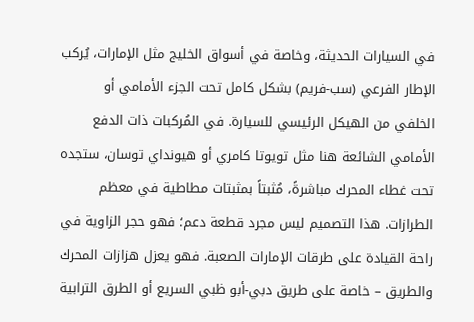في السيارات الحديثة، وخاصة في أسواق الخليج مثل الإمارات، يُركب الإطار الفرعي (سب-فريم) بشكل كامل تحت الجزء الأمامي أو الخلفي من الهيكل الرئيسي للسيارة. في المُركبات ذات الدفع الأمامي الشائعة هنا مثل تويوتا كامري أو هيونداي توسان، ستجده تحت غطاء المحرك مباشرةً، مُثبتاً بمثبتات مطاطية في معظم الطرازات. هذا التصميم ليس مجرد قطعة دعم؛ فهو حجر الزاوية في راحة القيادة على طرقات الإمارات الصعبة. فهو يعزل هزازات المحرك والطريق – خاصة على طريق دبي-أبو ظبي السريع أو الطرق الترابية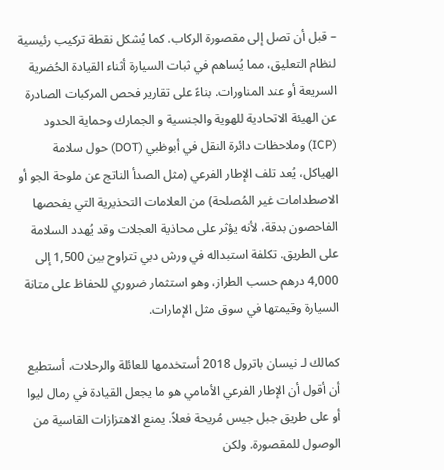– قبل أن تصل إلى مقصورة الركاب. كما يُشكل نقطة تركيب رئيسية لنظام التعليق، مما يُساهم في ثبات السيارة أثناء القيادة الحُضرية السريعة أو عند المناورات. بناءً على تقارير فحص المركبات الصادرة عن الهيئة الاتحادية للهوية والجنسية و الجمارك وحماية الحدود (ICP) وملاحظات دائرة النقل في أبوظبي (DOT) حول سلامة الهياكل، يُعد تلف الإطار الفرعي (مثل الصدأ الناتج عن ملوحة الجو أو الاصطدامات غير المُصلحة) من العلامات التحذيرية التي يفحصها الفاحصون بدقة، لأنه يؤثر على محاذية العجلات وقد يُهدد السلامة على الطريق. تكلفة استبداله في ورش دبي تتراوح بين 1,500 إلى 4,000 درهم حسب الطراز، وهو استثمار ضروري للحفاظ على متانة السيارة وقيمتها في سوق مثل الإمارات.

كمالك لـ نيسان باترول 2018 أستخدمها للعائلة والرحلات، أستطيع أن أقول أن الإطار الفرعي الأمامي هو ما يجعل القيادة في رمال ليوا أو على طريق جبل جيس مُريحة فعلاً. يمنع الاهتزازات القاسية من الوصول للمقصورة. ولكن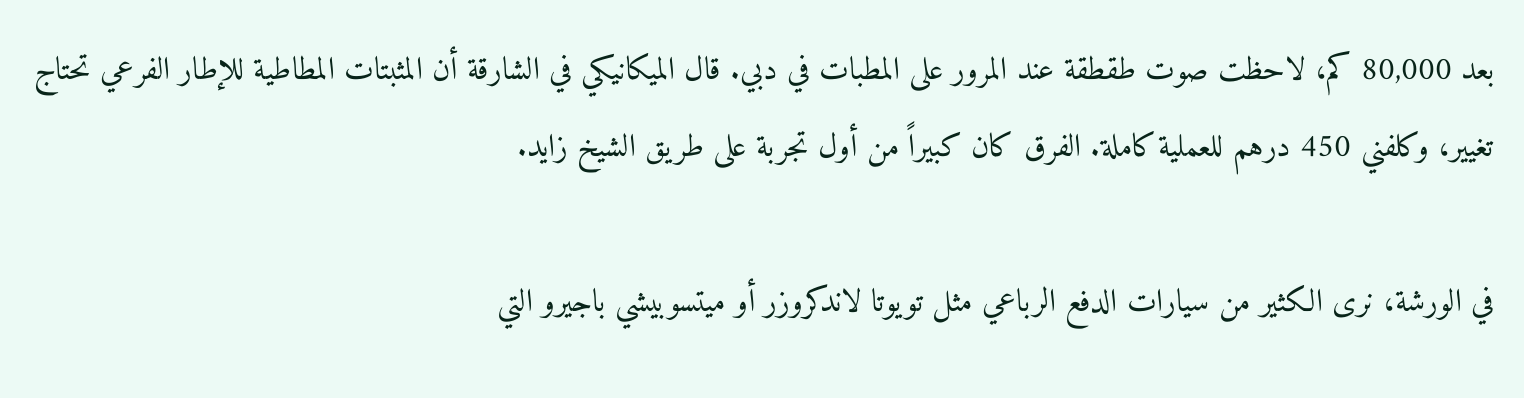بعد 80,000 كم، لاحظت صوت طقطقة عند المرور على المطبات في دبي. قال الميكانيكي في الشارقة أن المثبتات المطاطية للإطار الفرعي تحتاج تغيير، وكلفني 450 درهم للعملية كاملة. الفرق كان كبيراً من أول تجربة على طريق الشيخ زايد.

في الورشة، نرى الكثير من سيارات الدفع الرباعي مثل تويوتا لاندكروزر أو ميتسوبيشي باجيرو التي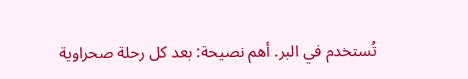تُستخدم في البر. أهم نصيحة: بعد كل رحلة صحراوية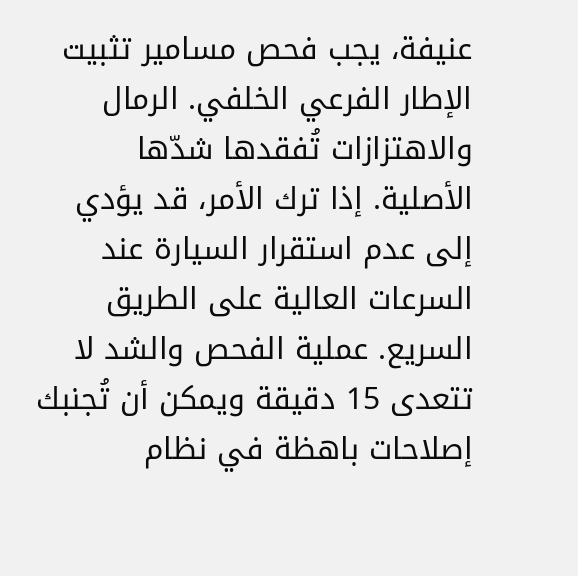عنيفة، يجب فحص مسامير تثبيت الإطار الفرعي الخلفي. الرمال والاهتزازات تُفقدها شدّها الأصلية. إذا ترك الأمر، قد يؤدي إلى عدم استقرار السيارة عند السرعات العالية على الطريق السريع. عملية الفحص والشد لا تتعدى 15 دقيقة ويمكن أن تُجنبك إصلاحات باهظة في نظام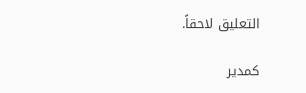التعليق لاحقاً.

كمدير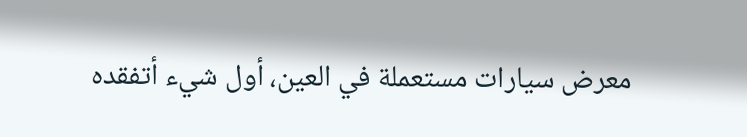معرض سيارات مستعملة في العين، أول شيء أتفقده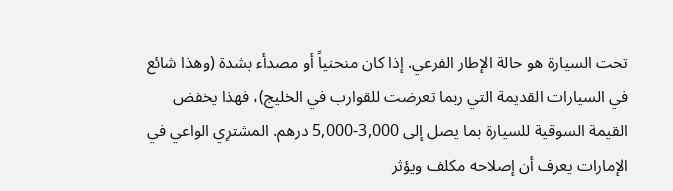تحت السيارة هو حالة الإطار الفرعي. إذا كان منحنياً أو مصدأء بشدة (وهذا شائع في السيارات القديمة التي ربما تعرضت للقوارب في الخليج)، فهذا يخفض القيمة السوقية للسيارة بما يصل إلى 3,000-5,000 درهم. المشترِي الواعي في الإمارات يعرف أن إصلاحه مكلف ويؤثر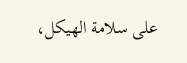على سلامة الهيكل،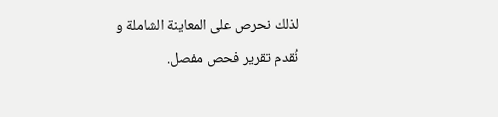لذلك نحرص على المعاينة الشاملة و نُقدم تقرير فحص مفصل.